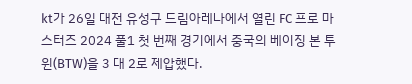kt가 26일 대전 유성구 드림아레나에서 열린 FC 프로 마스터즈 2024 풀1 첫 번째 경기에서 중국의 베이징 본 투 윈(BTW)을 3 대 2로 제압했다.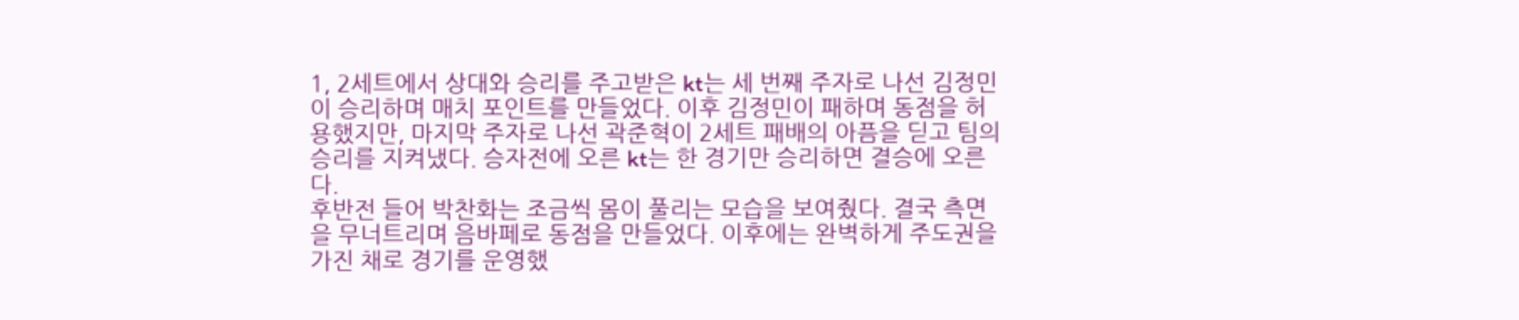1, 2세트에서 상대와 승리를 주고받은 kt는 세 번째 주자로 나선 김정민이 승리하며 매치 포인트를 만들었다. 이후 김정민이 패하며 동점을 허용했지만, 마지막 주자로 나선 곽준혁이 2세트 패배의 아픔을 딛고 팀의 승리를 지켜냈다. 승자전에 오른 kt는 한 경기만 승리하면 결승에 오른다.
후반전 들어 박찬화는 조금씩 몸이 풀리는 모습을 보여줬다. 결국 측면을 무너트리며 음바페로 동점을 만들었다. 이후에는 완벽하게 주도권을 가진 채로 경기를 운영했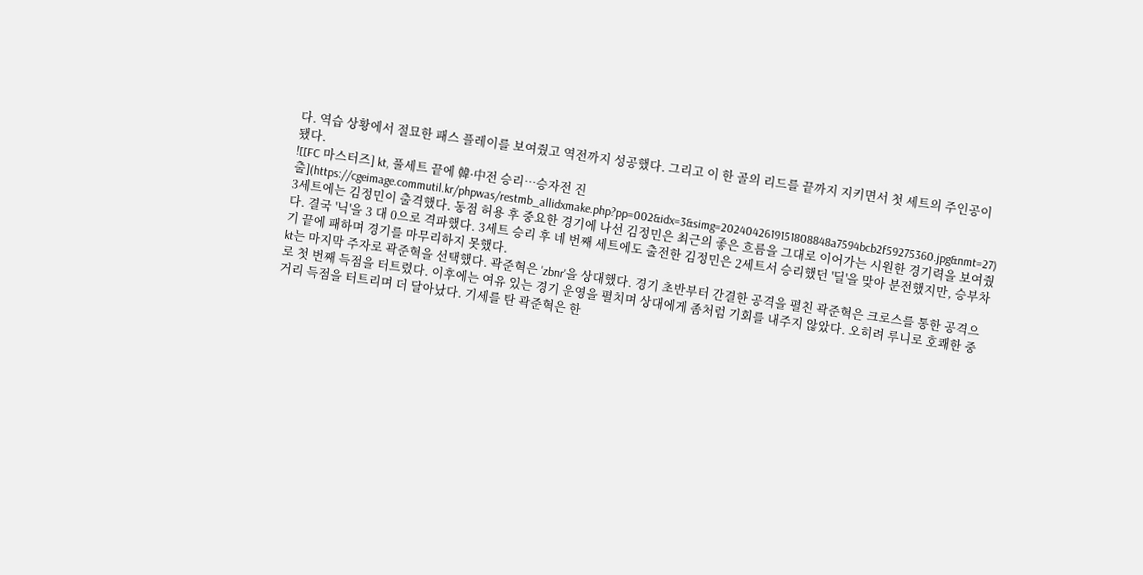다. 역습 상황에서 절묘한 패스 플레이를 보여줬고 역전까지 성공했다. 그리고 이 한 골의 리드를 끝까지 지키면서 첫 세트의 주인공이 됐다.
![[FC 마스터즈] kt, 풀세트 끝에 韓·中전 승리…승자전 진출](https://cgeimage.commutil.kr/phpwas/restmb_allidxmake.php?pp=002&idx=3&simg=2024042619151808848a7594bcb2f59275360.jpg&nmt=27)
3세트에는 김정민이 출격했다. 동점 허용 후 중요한 경기에 나선 김정민은 최근의 좋은 흐름을 그대로 이어가는 시원한 경기력을 보여줬다. 결국 '닉'을 3 대 0으로 격파했다. 3세트 승리 후 네 번째 세트에도 출전한 김정민은 2세트서 승리했던 '딜'을 맞아 분전했지만, 승부차기 끝에 패하며 경기를 마무리하지 못했다.
kt는 마지막 주자로 곽준혁을 선택했다. 곽준혁은 'zbnr'을 상대했다. 경기 초반부터 간결한 공격을 펼친 곽준혁은 크로스를 통한 공격으로 첫 번째 득점을 터트렸다. 이후에는 여유 있는 경기 운영을 펼치며 상대에게 좀처럼 기회를 내주지 않았다. 오히려 루니로 호쾌한 중거리 득점을 터트리며 더 달아났다. 기세를 탄 곽준혁은 한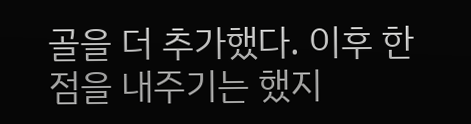골을 더 추가했다. 이후 한 점을 내주기는 했지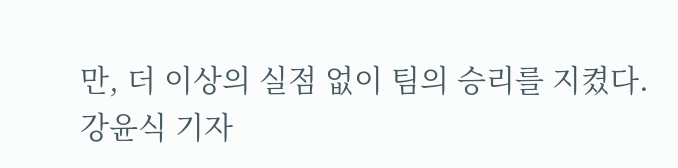만, 더 이상의 실점 없이 팀의 승리를 지켰다.
강윤식 기자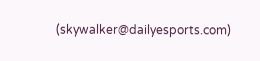(skywalker@dailyesports.com)